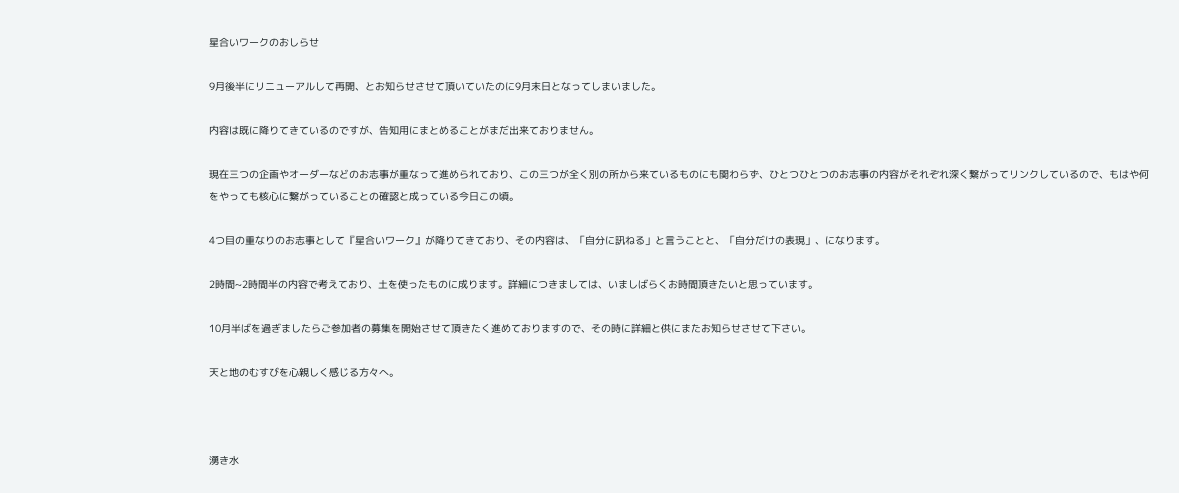星合いワークのおしらせ

9月後半にリニューアルして再開、とお知らせさせて頂いていたのに9月末日となってしまいました。

内容は既に降りてきているのですが、告知用にまとめることがまだ出来ておりません。

現在三つの企画やオーダーなどのお志事が重なって進められており、この三つが全く別の所から来ているものにも関わらず、ひとつひとつのお志事の内容がそれぞれ深く繋がってリンクしているので、もはや何をやっても核心に繋がっていることの確認と成っている今日この頃。

4つ目の重なりのお志事として『星合いワーク』が降りてきており、その内容は、「自分に訊ねる」と言うことと、「自分だけの表現」、になります。

2時間~2時間半の内容で考えており、土を使ったものに成ります。詳細につきましては、いましばらくお時間頂きたいと思っています。

10月半ばを過ぎましたらご参加者の募集を開始させて頂きたく進めておりますので、その時に詳細と供にまたお知らせさせて下さい。

天と地のむすびを心親しく感じる方々へ。



湧き水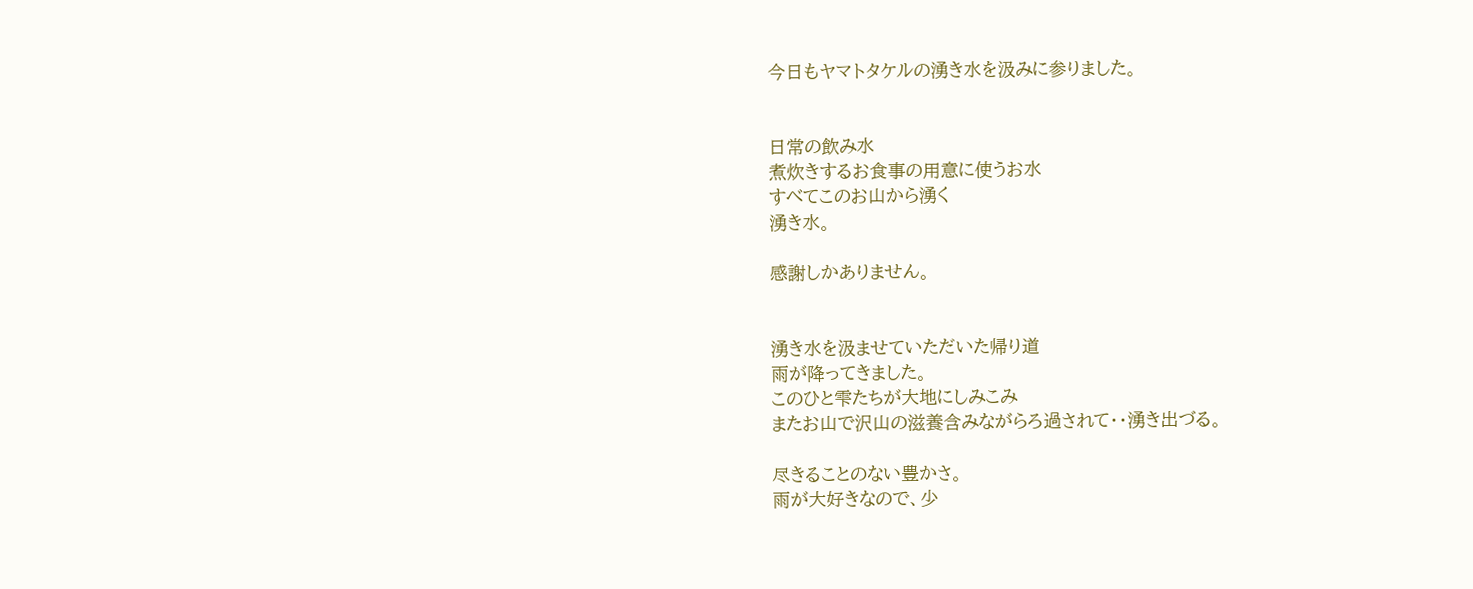今日もヤマトタケルの湧き水を汲みに参りました。


日常の飲み水
煮炊きするお食事の用意に使うお水
すべてこのお山から湧く
湧き水。

感謝しかありません。


湧き水を汲ませていただいた帰り道
雨が降ってきました。
このひと雫たちが大地にしみこみ
またお山で沢山の滋養含みながらろ過されて・・湧き出づる。

尽きることのない豊かさ。
雨が大好きなので、少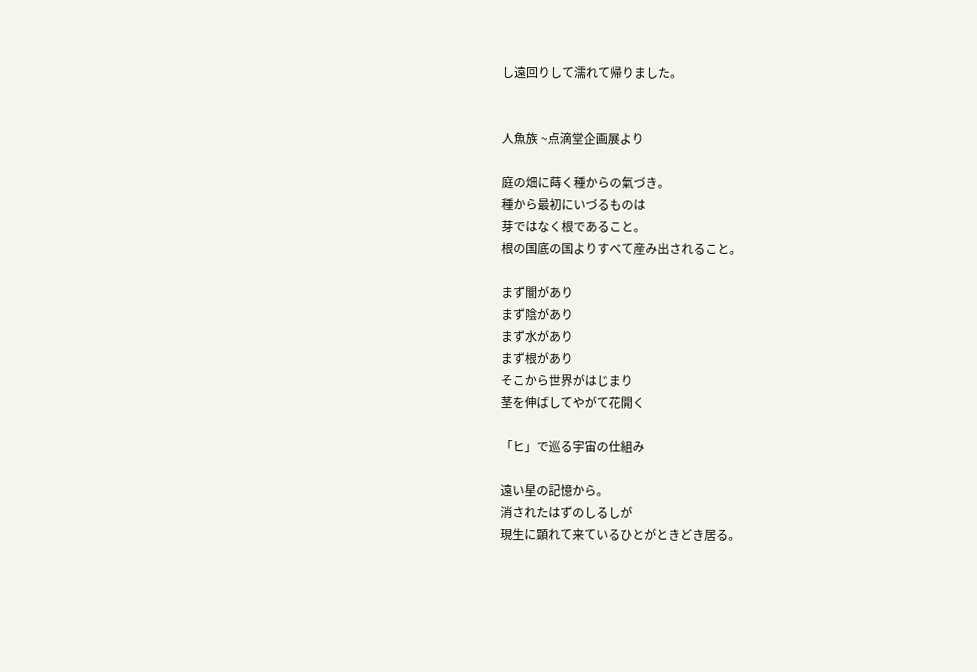し遠回りして濡れて帰りました。


人魚族 ~点滴堂企画展より

庭の畑に蒔く種からの氣づき。
種から最初にいづるものは
芽ではなく根であること。
根の国底の国よりすべて産み出されること。

まず闇があり
まず陰があり
まず水があり
まず根があり
そこから世界がはじまり
茎を伸ばしてやがて花開く

「ヒ」で巡る宇宙の仕組み

遠い星の記憶から。
消されたはずのしるしが
現生に顕れて来ているひとがときどき居る。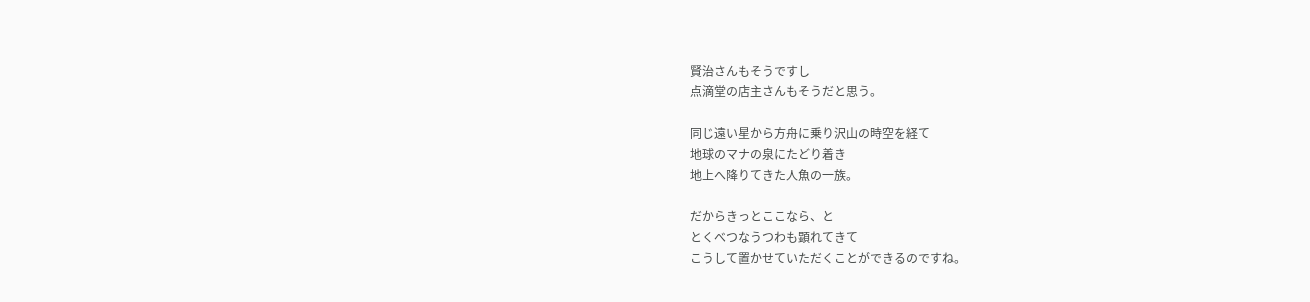賢治さんもそうですし
点滴堂の店主さんもそうだと思う。

同じ遠い星から方舟に乗り沢山の時空を経て
地球のマナの泉にたどり着き
地上へ降りてきた人魚の一族。

だからきっとここなら、と
とくべつなうつわも顕れてきて
こうして置かせていただくことができるのですね。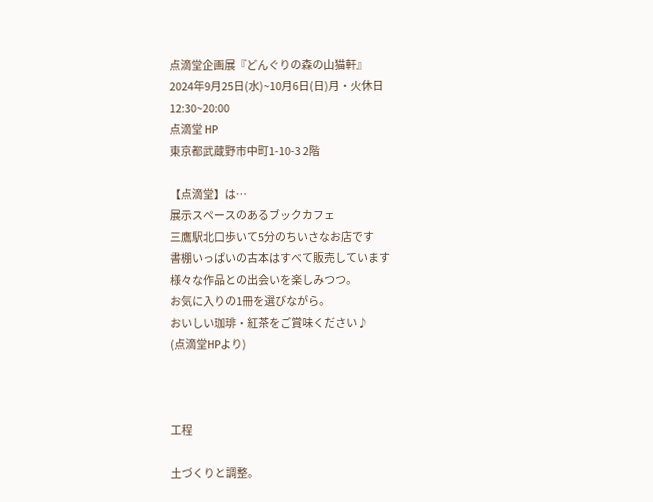点滴堂企画展『どんぐりの森の山猫軒』
2024年9月25日(水)~10月6日(日)月・火休日
12:30~20:00
点滴堂 HP
東京都武蔵野市中町1-10-3 2階

【点滴堂】は…
展示スペースのあるブックカフェ
三鷹駅北口歩いて5分のちいさなお店です
書棚いっぱいの古本はすべて販売しています
様々な作品との出会いを楽しみつつ。
お気に入りの1冊を選びながら。
おいしい珈琲・紅茶をご賞味ください♪
(点滴堂HPより)



工程

土づくりと調整。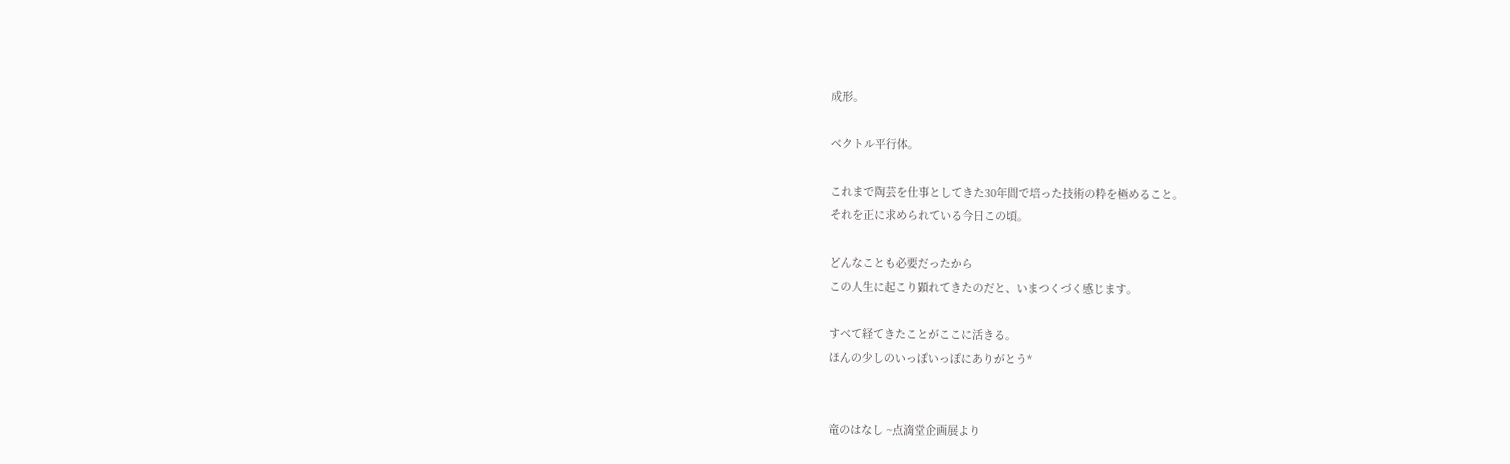成形。

ベクトル平行体。

これまで陶芸を仕事としてきた30年間で培った技術の粋を極めること。
それを正に求められている今日この頃。

どんなことも必要だったから
この人生に起こり顕れてきたのだと、いまつくづく感じます。

すべて経てきたことがここに活きる。
ほんの少しのいっぽいっぽにありがとう*


竜のはなし ~点滴堂企画展より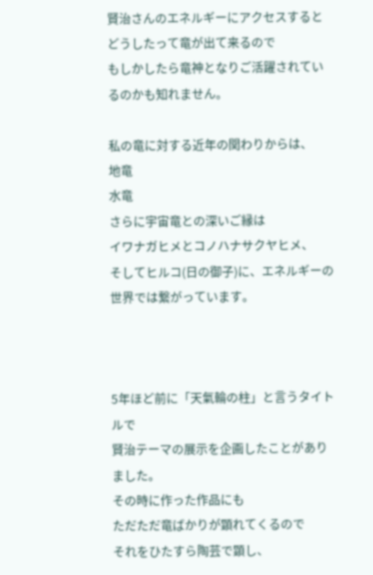賢治さんのエネルギーにアクセスすると
どうしたって竜が出て来るので
もしかしたら竜神となりご活躍されているのかも知れません。

私の竜に対する近年の関わりからは、
地竜
水竜
さらに宇宙竜との深いご縁は
イワナガヒメとコノハナサクヤヒメ、
そしてヒルコ(日の御子)に、エネルギーの世界では繋がっています。



5年ほど前に「天氣輪の柱」と言うタイトルで
賢治テーマの展示を企画したことがありました。
その時に作った作品にも
ただただ竜ばかりが顕れてくるので
それをひたすら陶芸で顕し、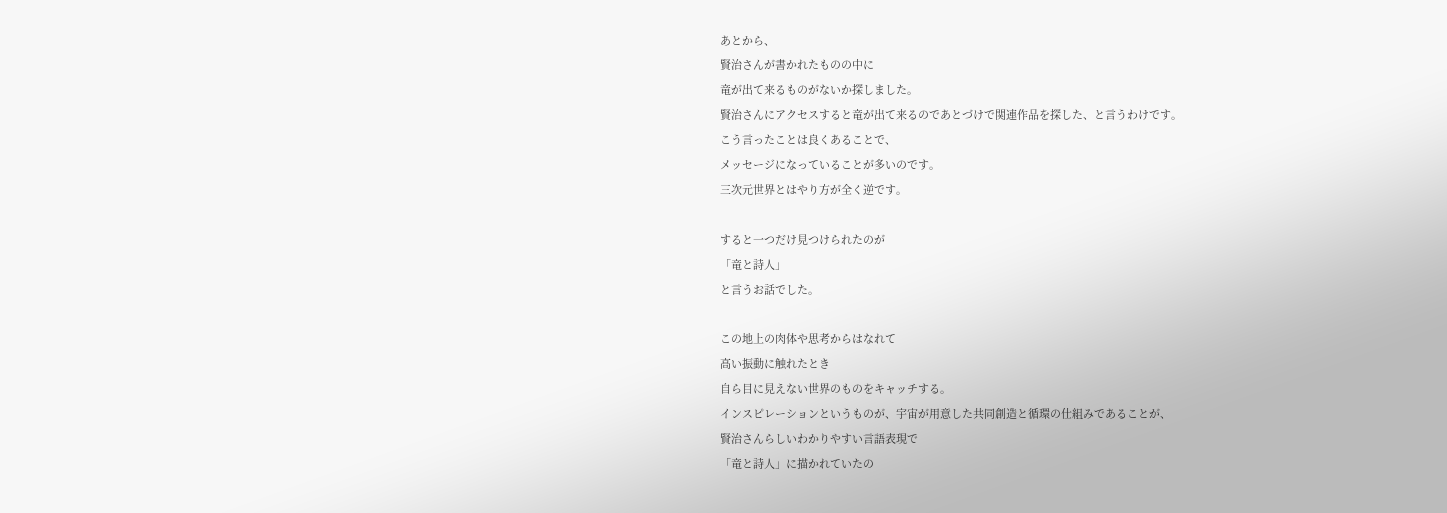あとから、
賢治さんが書かれたものの中に
竜が出て来るものがないか探しました。
賢治さんにアクセスすると竜が出て来るのであとづけで関連作品を探した、と言うわけです。
こう言ったことは良くあることで、
メッセージになっていることが多いのです。
三次元世界とはやり方が全く逆です。

すると一つだけ見つけられたのが
「竜と詩人」
と言うお話でした。

この地上の肉体や思考からはなれて
高い振動に触れたとき
自ら目に見えない世界のものをキャッチする。
インスピレーションというものが、宇宙が用意した共同創造と循環の仕組みであることが、
賢治さんらしいわかりやすい言語表現で
「竜と詩人」に描かれていたの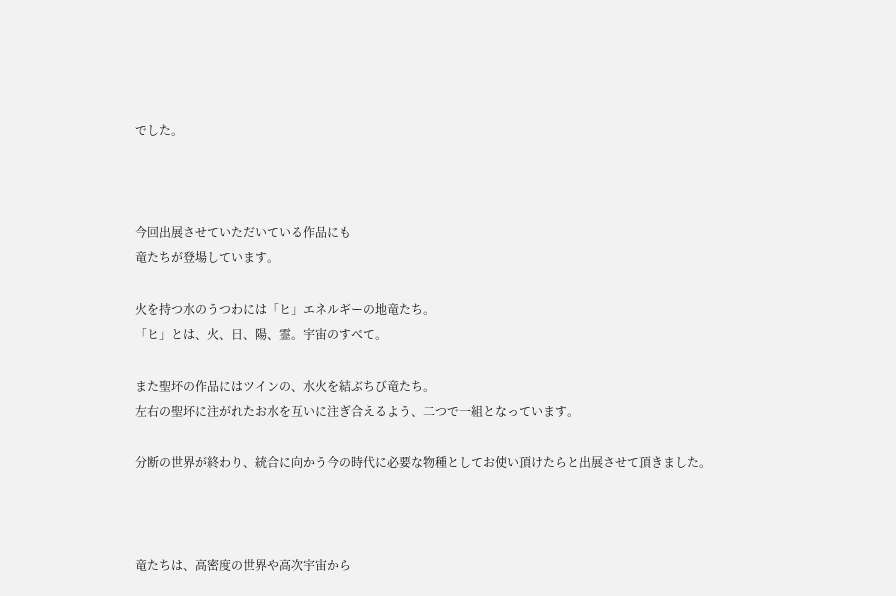でした。



今回出展させていただいている作品にも
竜たちが登場しています。

火を持つ水のうつわには「ヒ」エネルギーの地竜たち。
「ヒ」とは、火、日、陽、霊。宇宙のすべて。

また聖坏の作品にはツインの、水火を結ぶちび竜たち。
左右の聖坏に注がれたお水を互いに注ぎ合えるよう、二つで一組となっています。

分断の世界が終わり、統合に向かう今の時代に必要な物種としてお使い頂けたらと出展させて頂きました。



竜たちは、高密度の世界や高次宇宙から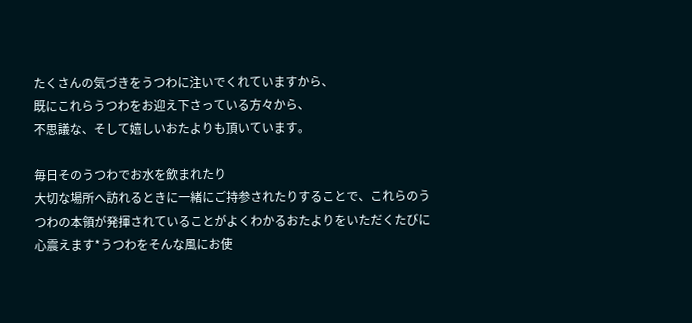たくさんの気づきをうつわに注いでくれていますから、
既にこれらうつわをお迎え下さっている方々から、
不思議な、そして嬉しいおたよりも頂いています。

毎日そのうつわでお水を飲まれたり
大切な場所へ訪れるときに一緒にご持参されたりすることで、これらのうつわの本領が発揮されていることがよくわかるおたよりをいただくたびに心震えます*うつわをそんな風にお使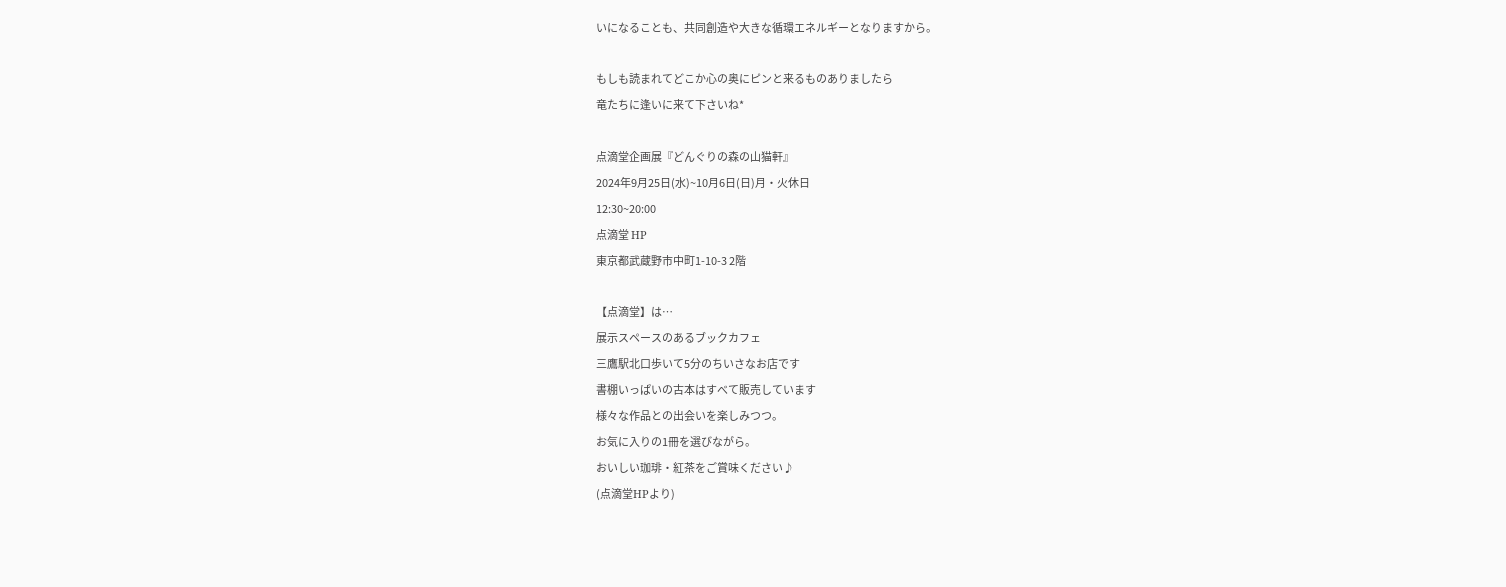いになることも、共同創造や大きな循環エネルギーとなりますから。

もしも読まれてどこか心の奥にピンと来るものありましたら
竜たちに逢いに来て下さいね*

点滴堂企画展『どんぐりの森の山猫軒』
2024年9月25日(水)~10月6日(日)月・火休日
12:30~20:00
点滴堂 HP
東京都武蔵野市中町1-10-3 2階

【点滴堂】は…
展示スペースのあるブックカフェ
三鷹駅北口歩いて5分のちいさなお店です
書棚いっぱいの古本はすべて販売しています
様々な作品との出会いを楽しみつつ。
お気に入りの1冊を選びながら。
おいしい珈琲・紅茶をご賞味ください♪
(点滴堂HPより)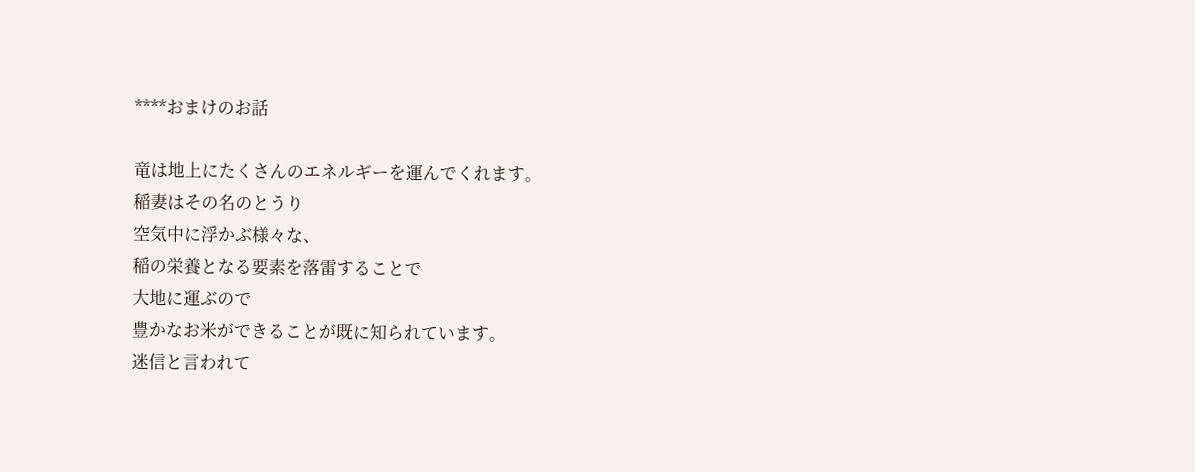****おまけのお話

竜は地上にたくさんのエネルギーを運んでくれます。
稲妻はその名のとうり
空気中に浮かぶ様々な、
稲の栄養となる要素を落雷することで
大地に運ぶので
豊かなお米ができることが既に知られています。
迷信と言われて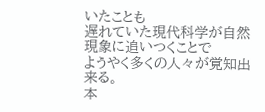いたことも
遅れていた現代科学が自然現象に追いつくことで
ようやく多くの人々が覚知出来る。
本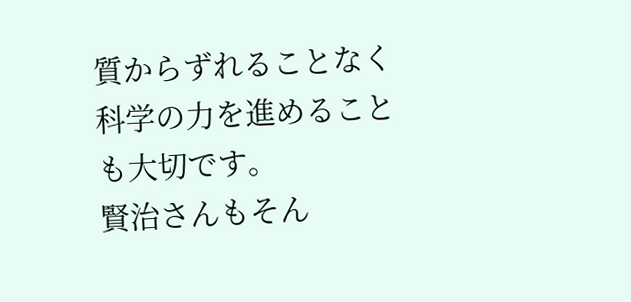質からずれることなく
科学の力を進めることも大切です。
賢治さんもそん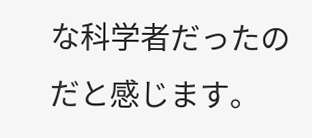な科学者だったのだと感じます。